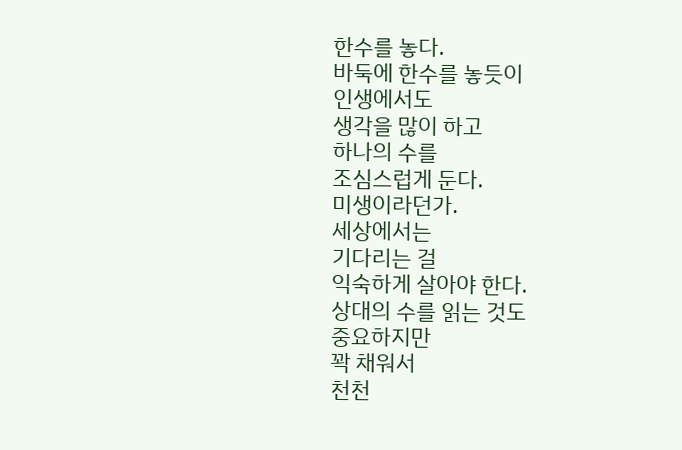한수를 놓다.
바둑에 한수를 놓듯이
인생에서도
생각을 많이 하고
하나의 수를
조심스럽게 둔다.
미생이라던가.
세상에서는
기다리는 걸
익숙하게 살아야 한다.
상대의 수를 읽는 것도
중요하지만
꽉 채워서
천천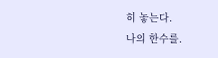히 놓는다.
나의 한수를.